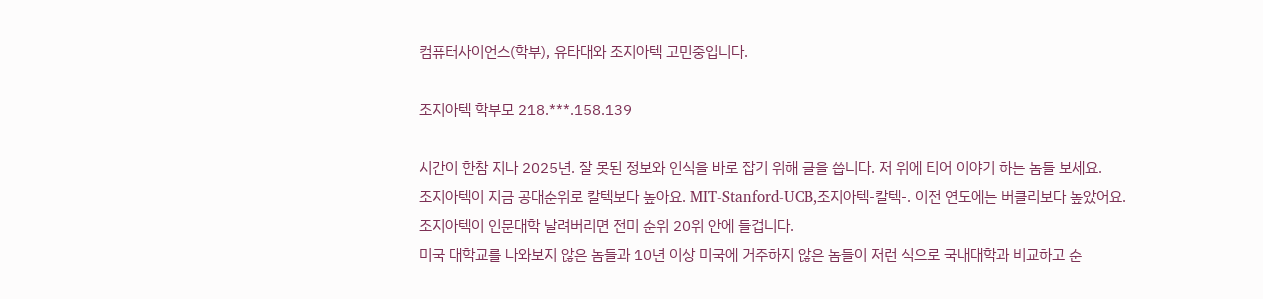컴퓨터사이언스(학부), 유타대와 조지아텍 고민중입니다.

조지아텍 학부모 218.***.158.139

시간이 한참 지나 2025년. 잘 못된 정보와 인식을 바로 잡기 위해 글을 씁니다. 저 위에 티어 이야기 하는 놈들 보세요.
조지아텍이 지금 공대순위로 칼텍보다 높아요. MIT-Stanford-UCB,조지아텍-칼텍-. 이전 연도에는 버클리보다 높았어요.
조지아텍이 인문대학 날려버리면 전미 순위 20위 안에 들겁니다.
미국 대학교를 나와보지 않은 놈들과 10년 이상 미국에 거주하지 않은 놈들이 저런 식으로 국내대학과 비교하고 순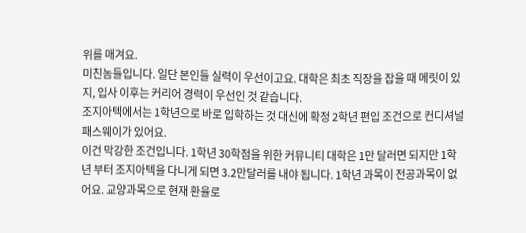위를 매겨요.
미친놈들입니다. 일단 본인들 실력이 우선이고요. 대학은 최초 직장을 잡을 때 메릿이 있지, 입사 이후는 커리어 경력이 우선인 것 같습니다.
조지아텍에서는 1학년으로 바로 입학하는 것 대신에 확정 2학년 편입 조건으로 컨디셔널 패스웨이가 있어요.
이건 막강한 조건입니다. 1학년 30학점을 위한 커뮤니티 대학은 1만 달러면 되지만 1학년 부터 조지아텍을 다니게 되면 3.2만달러를 내야 됩니다. 1학년 과목이 전공과목이 없어요. 교양과목으로 현재 환율로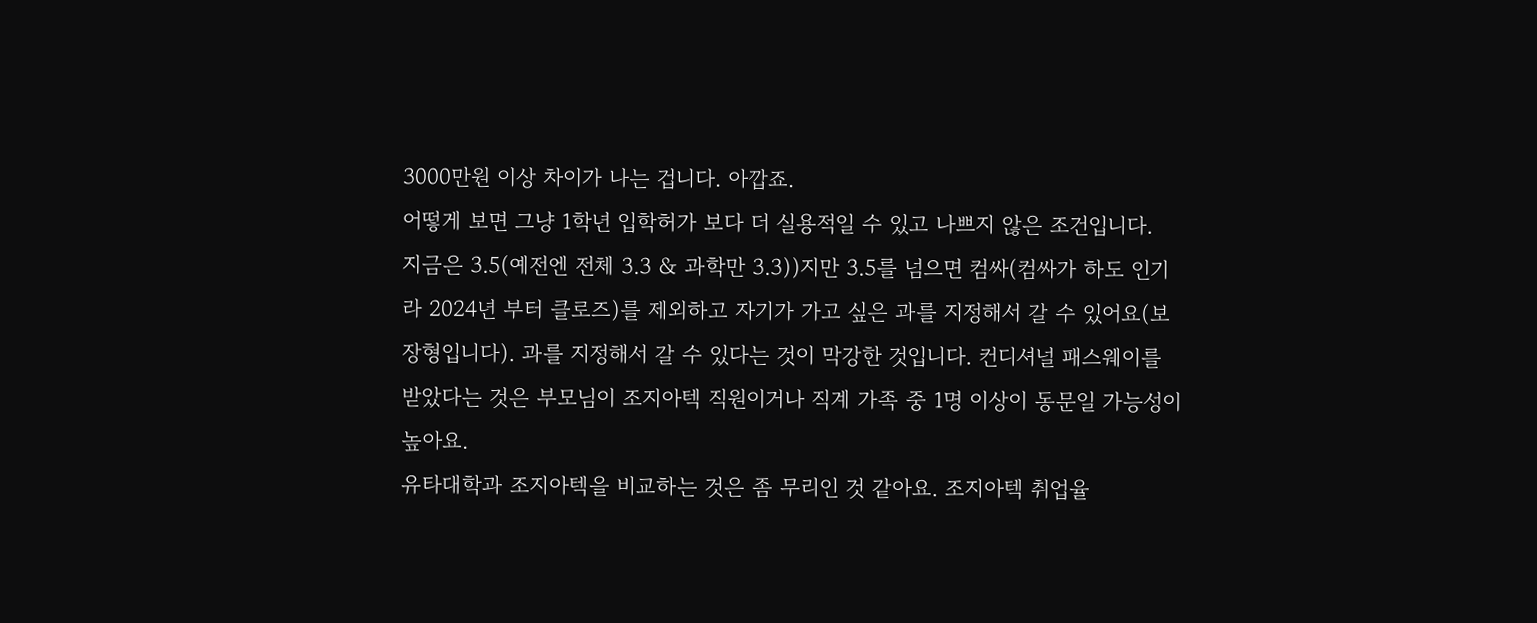3000만원 이상 차이가 나는 겁니다. 아깝죠.
어떻게 보면 그냥 1학년 입학허가 보다 더 실용적일 수 있고 나쁘지 않은 조건입니다.
지금은 3.5(예전엔 전체 3.3 & 과학만 3.3))지만 3.5를 넘으면 컴싸(컴싸가 하도 인기라 2024년 부터 클로즈)를 제외하고 자기가 가고 싶은 과를 지정해서 갈 수 있어요(보장형입니다). 과를 지정해서 갈 수 있다는 것이 막강한 것입니다. 컨디셔널 패스웨이를 받았다는 것은 부모님이 조지아텍 직원이거나 직계 가족 중 1명 이상이 동문일 가능성이 높아요.
유타대학과 조지아텍을 비교하는 것은 좀 무리인 것 같아요. 조지아텍 취업율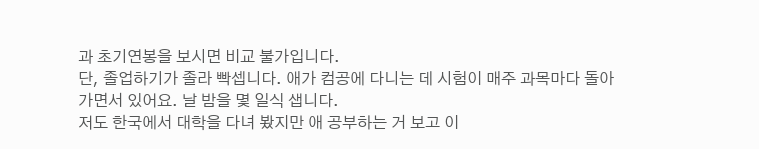과 초기연봉을 보시면 비교 불가입니다.
단, 졸업하기가 졸라 빡셉니다. 애가 컴공에 다니는 데 시험이 매주 과목마다 돌아가면서 있어요. 날 밤을 몇 일식 샙니다.
저도 한국에서 대학을 다녀 봤지만 애 공부하는 거 보고 이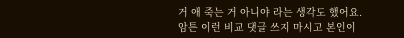거 애 죽는 거 아니야 라는 생각도 했어요.
암튼 이런 비교 댓글 쓰지 마시고 본인이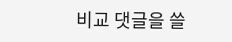비교 댓글을 쓸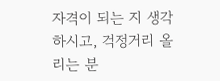자격이 되는 지 생각하시고, 걱정거리 올리는 분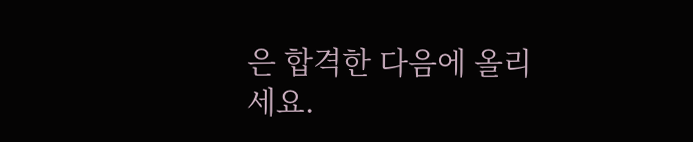은 합격한 다음에 올리세요.